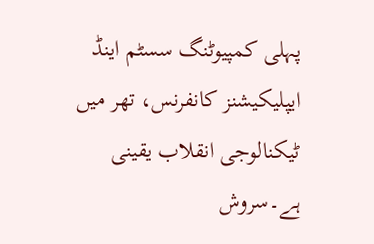پہلی کمپیوٹنگ سسٹم اینڈ ایپلیکیشنز کانفرنس، تھر میں ٹیکنالوجی انقلاب یقینی ہے۔سروش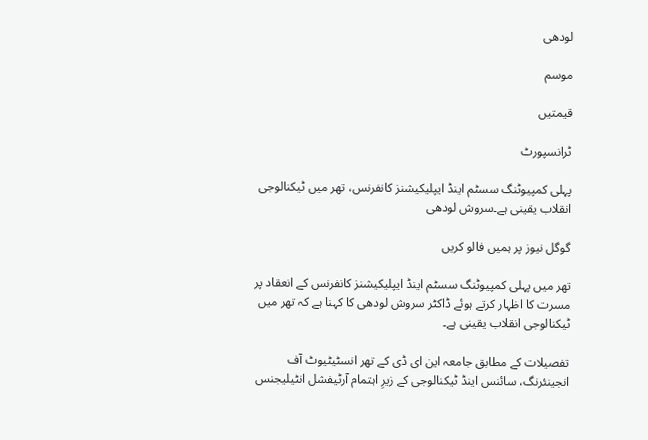لودھی

موسم

قیمتیں

ٹرانسپورٹ

پہلی کمپیوٹنگ سسٹم اینڈ ایپلیکیشنز کانفرنس، تھر میں ٹیکنالوجی انقلاب یقینی ہے۔سروش لودھی

گوگل نیوز پر ہمیں فالو کریں

تھر میں پہلی کمپیوٹنگ سسٹم اینڈ ایپلیکیشنز کانفرنس کے انعقاد پر مسرت کا اظہار کرتے ہوئے ڈاکٹر سروش لودھی کا کہنا ہے کہ تھر میں ٹیکنالوجی انقلاب یقینی ہے۔

تفصیلات کے مطابق جامعہ این ای ڈی کے تھر انسٹیٹیوٹ آف انجینئرنگ، سائنس اینڈ ٹیکنالوجی کے زیرِ اہتمام آرٹیفشل انٹیلیجنس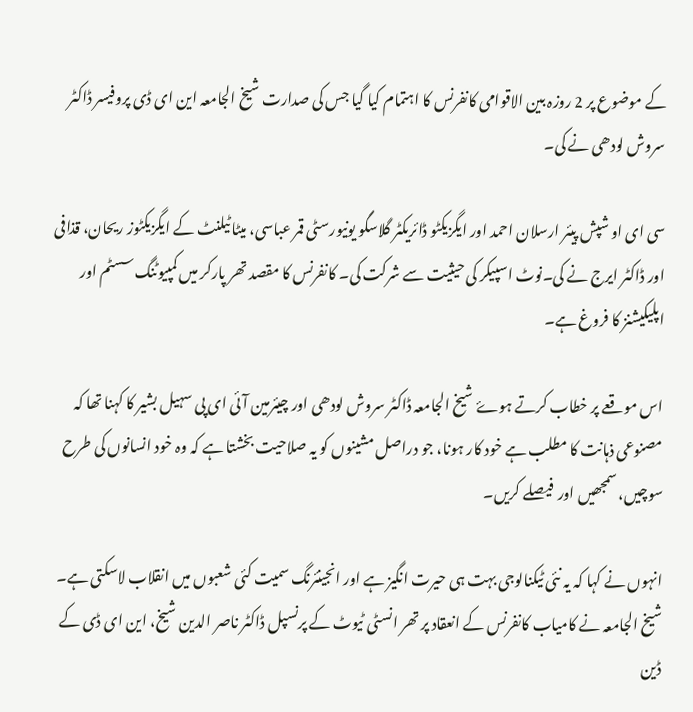کے موضوع پر 2 روزہ بین الاقوامی کانفرنس کا اہتمام کیا گیا جس کی صدارت شیخ الجامعہ این ای ڈی پروفیسر ڈاکٹر سروش لودھی نے کی۔

سی ای او شپش پیئر ارسلان احمد اور ایگزیکٹو ڈائریکٹر گلاسگو یونیورسٹی قمر عباسی، میٹا ٹیلنٹ کے ایگزیکٹوز ریحان، قذافی اور ڈاکٹر ایرج نے کی۔نوٹ اسپیکر کی حیثیت سے شرکت کی۔ کانفرنس کا مقصد تھر پارکر میں کمپیوٹنگ سسٹم اور اپلیکیشنز کا فروغ ہے۔

اس موقعے پر خطاب کرتے ہوۓ شیخ الجامعہ ڈاکٹر سروش لودھی اور چیئرمین آئی ای پی سہیل بشیر کا کہنا تھا کہ مصنوعی ذہانت کا مطلب ہے خود کار ہونا، جو دراصل مشینوں کو یہ صلاحیت بخشتا ہے کہ وہ خود انسانوں کی طرح سوچیں، سمجھیں اور  فیصلے کریں۔

انہوں نے کہا کہ یہ نئی ٹیکنالوجی بہت ہی حیرت انگیز ہے اور انجینئرنگ سمیت کئی شعبوں میں انقلاب لاسکتی ہے۔ شیخ الجامعہ نے کامیاب کانفرنس کے انعقاد پر تھر انسٹی ٹیوٹ کے پرنسپل ڈاکٹر ناصر الدین شیخ، این ای ڈی کے ڈین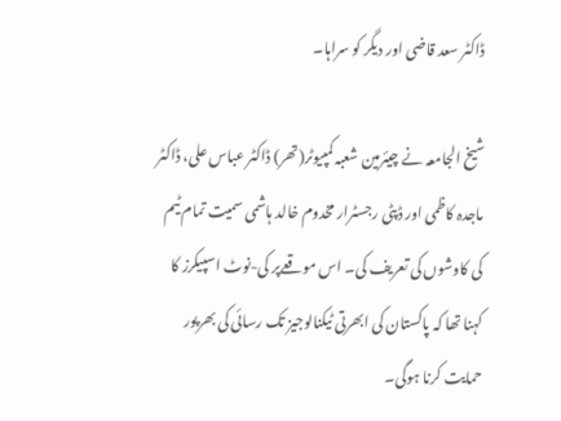ڈاکٹر سعد قاضی اور دیگر کو سراہا۔

شیخ الجامعہ نے چیئرمین شعبہ کمپیوٹر(تھر) ڈاکٹر عباس علی، ڈاکٹر ماجدہ کاظمی اور ڈپٹی رجسٹرار مخدوم خالد ہاشمی سمیت تمام ٹیم کی کاوشوں کی تعریف کی۔ اس موقعےپر کی-نوٹ اسپیکرز کا کہنا تھا کہ پاکستان کی ابھرتی ٹیکنالوجیز تک رسائی کی بھرپور حمایت کرنا ہوگی۔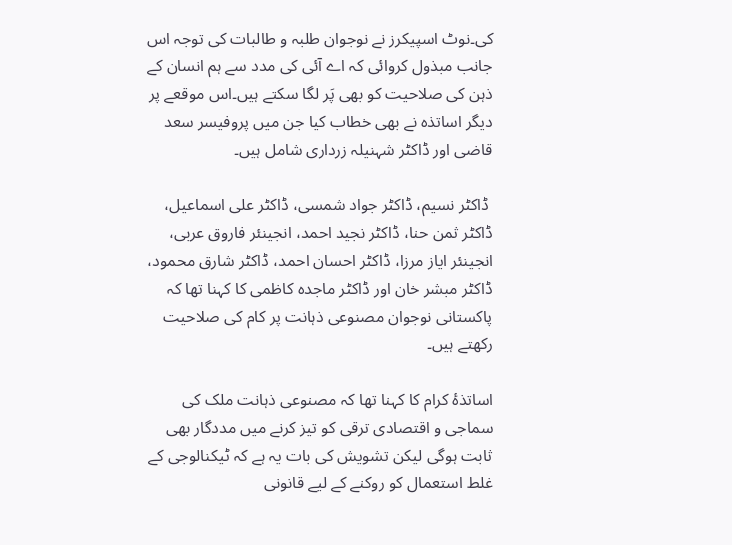کی۔نوٹ اسپیکرز نے نوجوان طلبہ و طالبات کی توجہ اس جانب مبذول کروائی کہ اے آئی کی مدد سے ہم انسان کے ذہن کی صلاحیت کو بھی پَر لگا سکتے ہیں۔اس موقعے پر دیگر اساتذہ نے بھی خطاب کیا جن میں پروفیسر سعد قاضی اور ڈاکٹر شہنیلہ زرداری شامل ہیں۔

 ڈاکٹر نسیم، ڈاکٹر جواد شمسی، ڈاکٹر علی اسماعیل، ڈاکٹر ثمن حنا، ڈاکٹر نجید احمد، انجینئر فاروق عربی، انجینئر ایاز مرزا، ڈاکٹر احسان احمد، ڈاکٹر شارق محمود، ڈاکٹر مبشر خان اور ڈاکٹر ماجدہ کاظمی کا کہنا تھا کہ پاکستانی نوجوان مصنوعی ذہانت پر کام کی صلاحیت رکھتے ہیں۔

اساتذۂ کرام کا کہنا تھا کہ مصنوعی ذہانت ملک کی سماجی و اقتصادی ترقی کو تیز کرنے میں مددگار بھی ثابت ہوگی لیکن تشویش کی بات یہ ہے کہ ٹیکنالوجی کے غلط استعمال کو روکنے کے لیے قانونی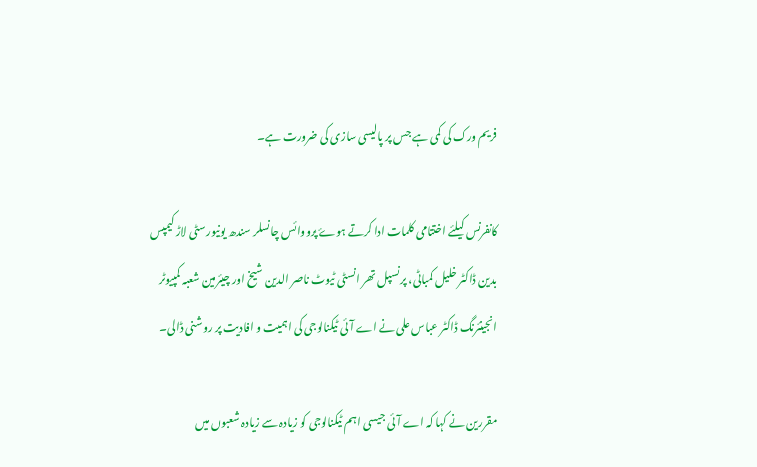فریم ورک کی کمی ہے جس پر پالیسی سازی کی ضرورت ہے۔

کانفرنس کیلئے اختتامی کلمات ادا کرتے ہوۓ پرووائس چانسلر سندھ یونیورسٹی لاڑ کیمپس بدین ڈاکٹر خلیل کمباٹی، پرنسپل تھر انسٹی ٹیوٹ ناصر الدین شیخ اور چیئرمین شعبہ کمپیوٹر انجینئرنگ ڈاکٹر عباس علی نے اے آئی ٹیکنالوجی کی اہمیت و افادیت پر روشنی ڈالی۔

مقررین نے کہا کہ اے آئی جیسی اہم ٹیکنالوجی کو زیادہ سے زیادہ شعبوں میں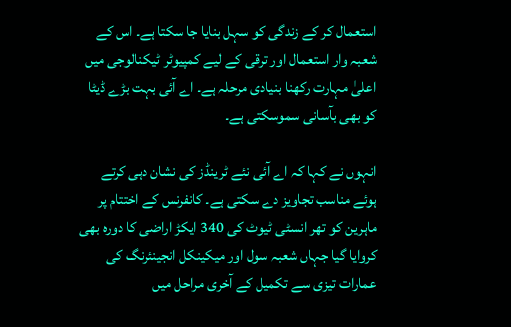استعمال کر کے زندگی کو سہل بنایا جا سکتا ہے۔ اس کے شعبہ وار استعمال اور ترقی کے لیے کمپیوٹر ٹیکنالوجی میں اعلیٰ مہارت رکھنا بنیادی مرحلہ ہے۔ اے آئی بہت بڑے ڈیٹا کو بھی بآسانی سموسکتی ہے۔

انہوں نے کہا کہ اے آئی نئے ٹرینڈز کی نشان دہی کرتے ہوئے مناسب تجاویز دے سکتی ہے۔ کانفرنس کے اختتام پر ماہرین کو تھر انسٹی ٹیوٹ کی 340 ایکڑ اراضی کا دورہ بھی کروایا گیا جہاں شعبہ سول اور میکینکل انجینئرنگ کی عمارات تیزی سے تکمیل کے آخری مراحل میں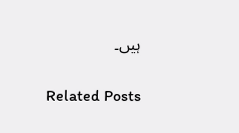ہیں۔

Related Posts